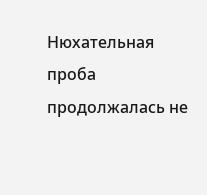Нюхательная проба продолжалась не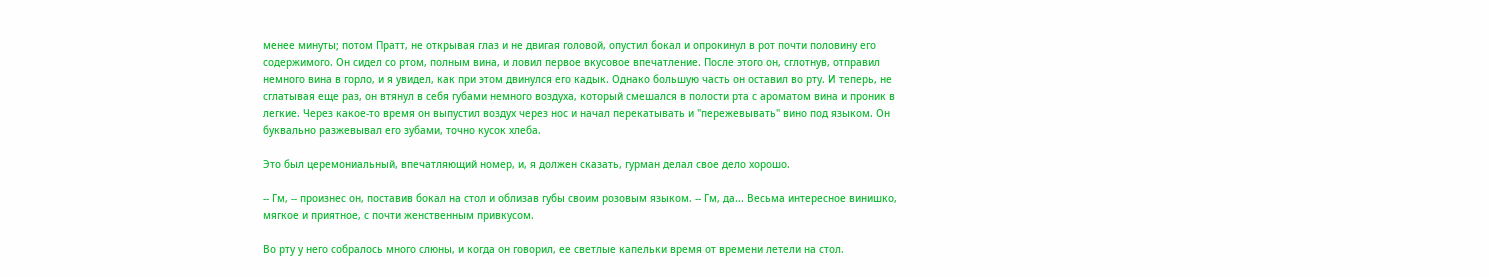менее минуты; потом Пратт, не открывая глаз и не двигая головой, опустил бокал и опрокинул в рот почти половину его содержимого. Он сидел со ртом, полным вина, и ловил первое вкусовое впечатление. После этого он, сглотнув, отправил немного вина в горло, и я увидел, как при этом двинулся его кадык. Однако большую часть он оставил во рту. И теперь, не сглатывая еще раз, он втянул в себя губами немного воздуха, который смешался в полости рта с ароматом вина и проник в легкие. Через какое-то время он выпустил воздух через нос и начал перекатывать и "пережевывать" вино под языком. Он буквально разжевывал его зубами, точно кусок хлеба.

Это был церемониальный, впечатляющий номер, и, я должен сказать, гурман делал свое дело хорошо.

-- Гм, -- произнес он, поставив бокал на стол и облизав губы своим розовым языком. -- Гм, да... Весьма интересное винишко, мягкое и приятное, с почти женственным привкусом.

Во рту у него собралось много слюны, и когда он говорил, ее светлые капельки время от времени летели на стол.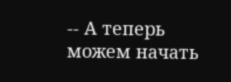-- А теперь можем начать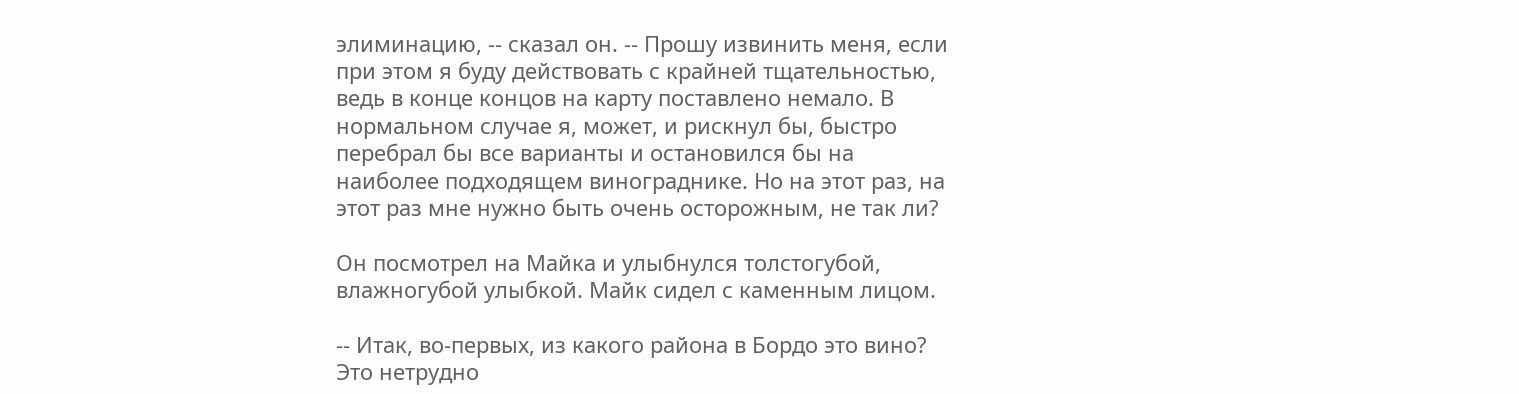элиминацию, -- сказал он. -- Прошу извинить меня, если при этом я буду действовать с крайней тщательностью, ведь в конце концов на карту поставлено немало. В нормальном случае я, может, и рискнул бы, быстро перебрал бы все варианты и остановился бы на наиболее подходящем винограднике. Но на этот раз, на этот раз мне нужно быть очень осторожным, не так ли?

Он посмотрел на Майка и улыбнулся толстогубой, влажногубой улыбкой. Майк сидел с каменным лицом.

-- Итак, во-первых, из какого района в Бордо это вино? Это нетрудно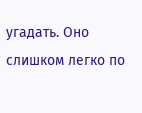угадать. Оно слишком легко по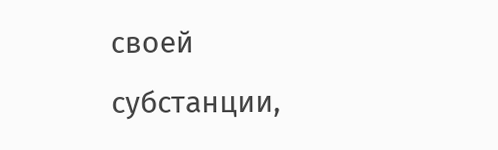своей субстанции,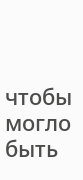чтобы могло быть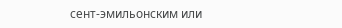сент-эмильонским или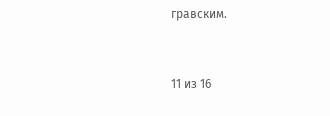гравским.



11 из 16